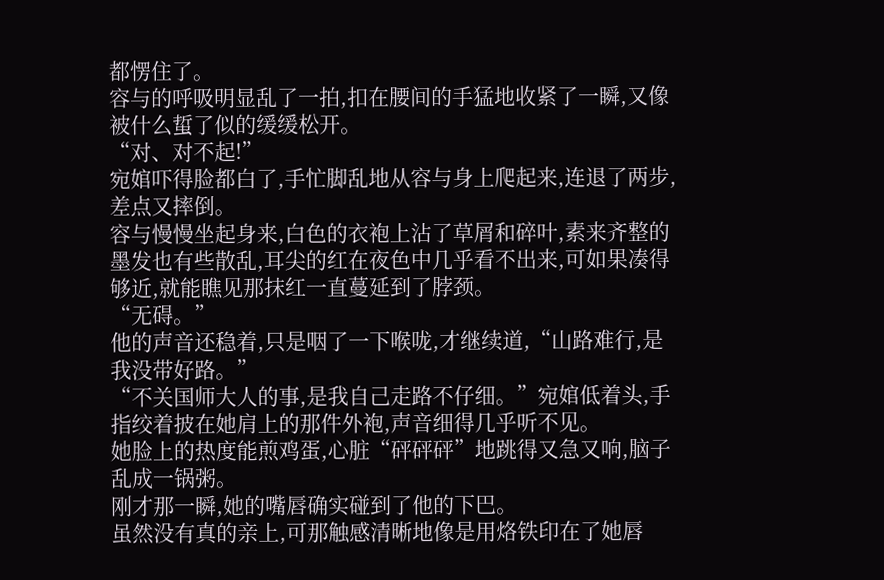都愣住了。
容与的呼吸明显乱了一拍,扣在腰间的手猛地收紧了一瞬,又像被什么蜇了似的缓缓松开。
“对、对不起!”
宛婠吓得脸都白了,手忙脚乱地从容与身上爬起来,连退了两步,差点又摔倒。
容与慢慢坐起身来,白色的衣袍上沾了草屑和碎叶,素来齐整的墨发也有些散乱,耳尖的红在夜色中几乎看不出来,可如果凑得够近,就能瞧见那抹红一直蔓延到了脖颈。
“无碍。”
他的声音还稳着,只是咽了一下喉咙,才继续道,“山路难行,是我没带好路。”
“不关国师大人的事,是我自己走路不仔细。”宛婠低着头,手指绞着披在她肩上的那件外袍,声音细得几乎听不见。
她脸上的热度能煎鸡蛋,心脏“砰砰砰”地跳得又急又响,脑子乱成一锅粥。
刚才那一瞬,她的嘴唇确实碰到了他的下巴。
虽然没有真的亲上,可那触感清晰地像是用烙铁印在了她唇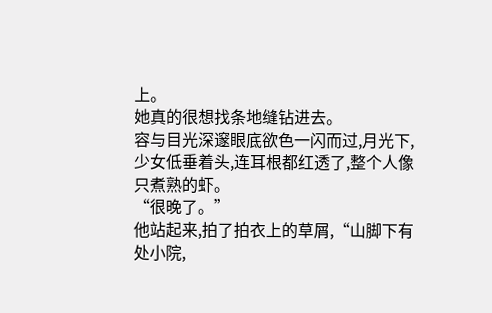上。
她真的很想找条地缝钻进去。
容与目光深邃眼底欲色一闪而过,月光下,少女低垂着头,连耳根都红透了,整个人像只煮熟的虾。
“很晚了。”
他站起来,拍了拍衣上的草屑,“山脚下有处小院,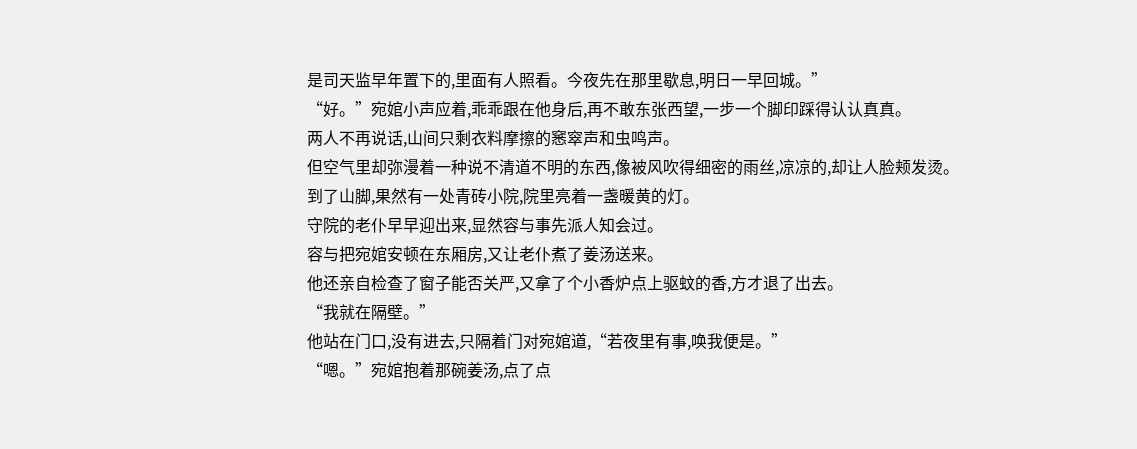是司天监早年置下的,里面有人照看。今夜先在那里歇息,明日一早回城。”
“好。”宛婠小声应着,乖乖跟在他身后,再不敢东张西望,一步一个脚印踩得认认真真。
两人不再说话,山间只剩衣料摩擦的窸窣声和虫鸣声。
但空气里却弥漫着一种说不清道不明的东西,像被风吹得细密的雨丝,凉凉的,却让人脸颊发烫。
到了山脚,果然有一处青砖小院,院里亮着一盏暖黄的灯。
守院的老仆早早迎出来,显然容与事先派人知会过。
容与把宛婠安顿在东厢房,又让老仆煮了姜汤送来。
他还亲自检查了窗子能否关严,又拿了个小香炉点上驱蚊的香,方才退了出去。
“我就在隔壁。”
他站在门口,没有进去,只隔着门对宛婠道,“若夜里有事,唤我便是。”
“嗯。”宛婠抱着那碗姜汤,点了点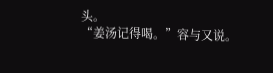头。
“姜汤记得喝。”容与又说。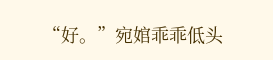“好。”宛婠乖乖低头